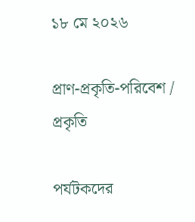১৮ মে ২০২৬

প্রাণ-প্রকৃতি-পরিবেশ / প্রকৃতি

পর্যটকদের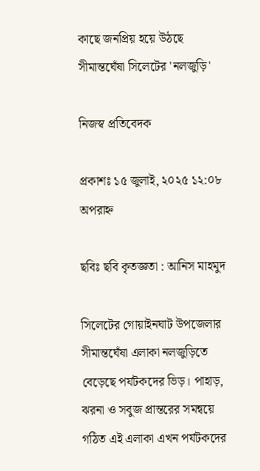কাছে জনপ্রিয় হয়ে উঠছে সীমান্তঘেঁষা সিলেটের 'নলজুড়ি'

নিজস্ব প্রতিবেদক

প্রকাশঃ ১৫ জুলাই, ২০২৫ ১২:০৮ অপরাহ্ন

ছবিঃ ছবি কৃতজ্ঞতা : আনিস মাহমুদ

সিলেটের গোয়াইনঘাট উপজেলার সীমান্তঘেঁষা এলাকা নলজুড়িতে বেড়েছে পর্যটকদের ভিড়। পাহাড়, ঝরনা ও সবুজ প্রান্তরের সমন্বয়ে গঠিত এই এলাকা এখন পর্যটকদের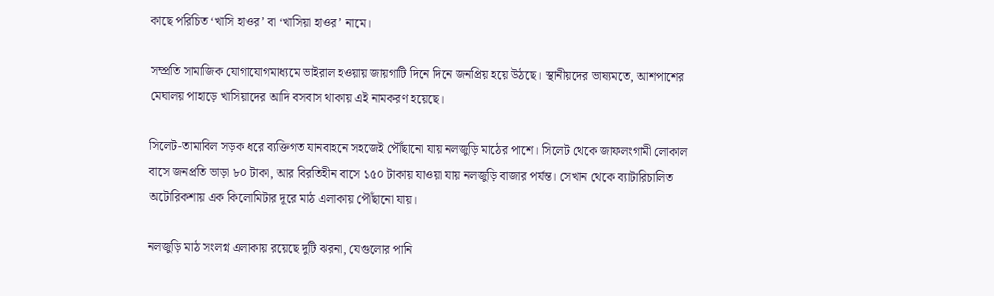কাছে পরিচিত ‘খাসি হাওর’ বা ‘খাসিয়া হাওর’ নামে।

সম্প্রতি সামাজিক যোগাযোগমাধ্যমে ভাইরাল হওয়ায় জায়গাটি দিনে দিনে জনপ্রিয় হয়ে উঠছে। স্থানীয়দের ভাষ্যমতে, আশপাশের মেঘালয় পাহাড়ে খাসিয়াদের আদি বসবাস থাকায় এই নামকরণ হয়েছে।

সিলেট-তামাবিল সড়ক ধরে ব্যক্তিগত যানবাহনে সহজেই পৌঁছানো যায় নলজুড়ি মাঠের পাশে। সিলেট থেকে জাফলংগামী লোকাল বাসে জনপ্রতি ভাড়া ৮০ টাকা, আর বিরতিহীন বাসে ১৫০ টাকায় যাওয়া যায় নলজুড়ি বাজার পর্যন্ত। সেখান থেকে ব্যাটারিচালিত অটোরিকশায় এক কিলোমিটার দূরে মাঠ এলাকায় পৌঁছানো যায়।

নলজুড়ি মাঠ সংলগ্ন এলাকায় রয়েছে দুটি ঝরনা, যেগুলোর পানি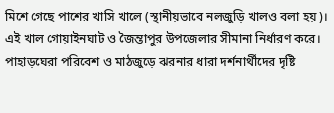মিশে গেছে পাশের খাসি খালে (স্থানীয়ভাবে নলজুড়ি খালও বলা হয়)। এই খাল গোয়াইনঘাট ও জৈন্তাপুর উপজেলার সীমানা নির্ধারণ করে। পাহাড়ঘেরা পরিবেশ ও মাঠজুড়ে ঝরনার ধারা দর্শনার্থীদের দৃষ্টি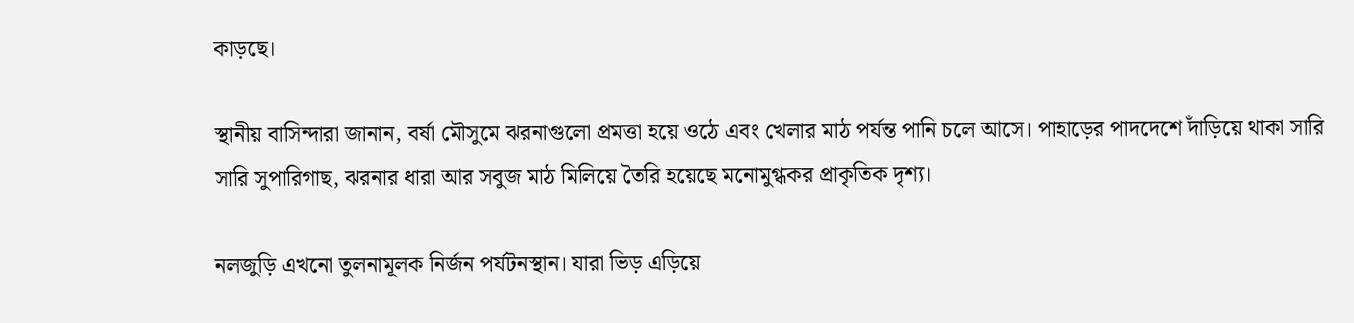কাড়ছে।

স্থানীয় বাসিন্দারা জানান, বর্ষা মৌসুমে ঝরনাগুলো প্রমত্তা হয়ে ওঠে এবং খেলার মাঠ পর্যন্ত পানি চলে আসে। পাহাড়ের পাদদেশে দাঁড়িয়ে থাকা সারি সারি সুপারিগাছ, ঝরনার ধারা আর সবুজ মাঠ মিলিয়ে তৈরি হয়েছে মনোমুগ্ধকর প্রাকৃতিক দৃশ্য।

নলজুড়ি এখনো তুলনামূলক নির্জন পর্যটনস্থান। যারা ভিড় এড়িয়ে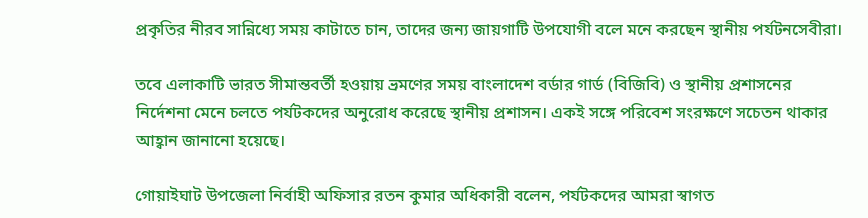প্রকৃতির নীরব সান্নিধ্যে সময় কাটাতে চান, তাদের জন্য জায়গাটি উপযোগী বলে মনে করছেন স্থানীয় পর্যটনসেবীরা।

তবে এলাকাটি ভারত সীমান্তবর্তী হওয়ায় ভ্রমণের সময় বাংলাদেশ বর্ডার গার্ড (বিজিবি) ও স্থানীয় প্রশাসনের নির্দেশনা মেনে চলতে পর্যটকদের অনুরোধ করেছে স্থানীয় প্রশাসন। একই সঙ্গে পরিবেশ সংরক্ষণে সচেতন থাকার আহ্বান জানানো হয়েছে।

গোয়াইঘাট উপজেলা নির্বাহী অফিসার রতন কুমার অধিকারী বলেন, পর্যটকদের আমরা স্বাগত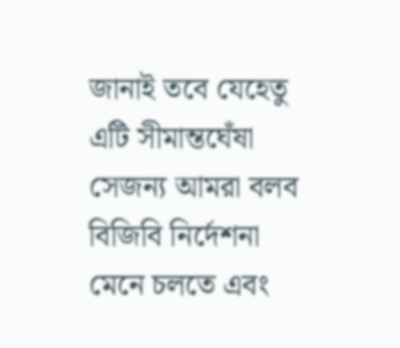জানাই তবে যেহেতু এটি সীমান্তঘেঁষা সেজন‍্য আমরা বলব বিজিবি নির্দেশনা মেনে চলতে এবং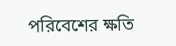পরিবেশের ক্ষতি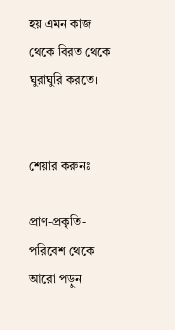হয় এমন কাজ থেকে বিরত থেকে ঘুরাঘুরি করতে।


শেয়ার করুনঃ

প্রাণ-প্রকৃতি-পরিবেশ থেকে আরো পড়ুন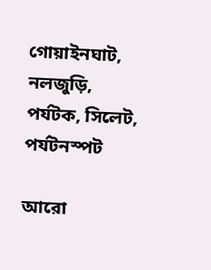গোয়াইনঘাট, নলজুড়ি, পর্যটক, সিলেট, পর্যটনস্পট

আরো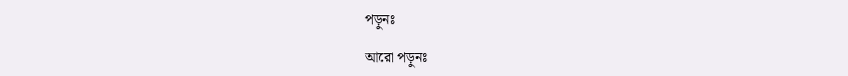পড়ুনঃ

আরো পড়ুনঃ